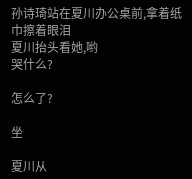孙诗琦站在夏川办公桌前,拿着纸巾擦着眼泪
夏川抬头看她,哟
哭什么?

怎么了?

坐

夏川从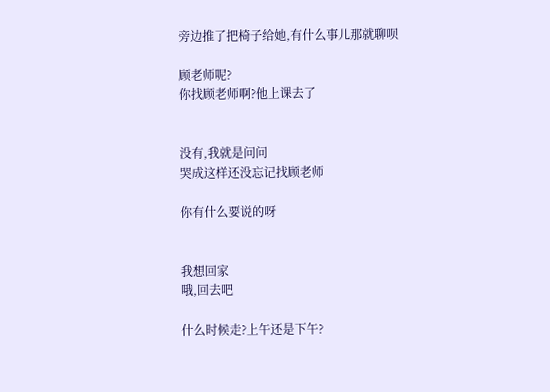旁边推了把椅子给她,有什么事儿那就聊呗

顾老师呢?
你找顾老师啊?他上课去了


没有,我就是问问
哭成这样还没忘记找顾老师

你有什么要说的呀


我想回家
哦,回去吧

什么时候走?上午还是下午?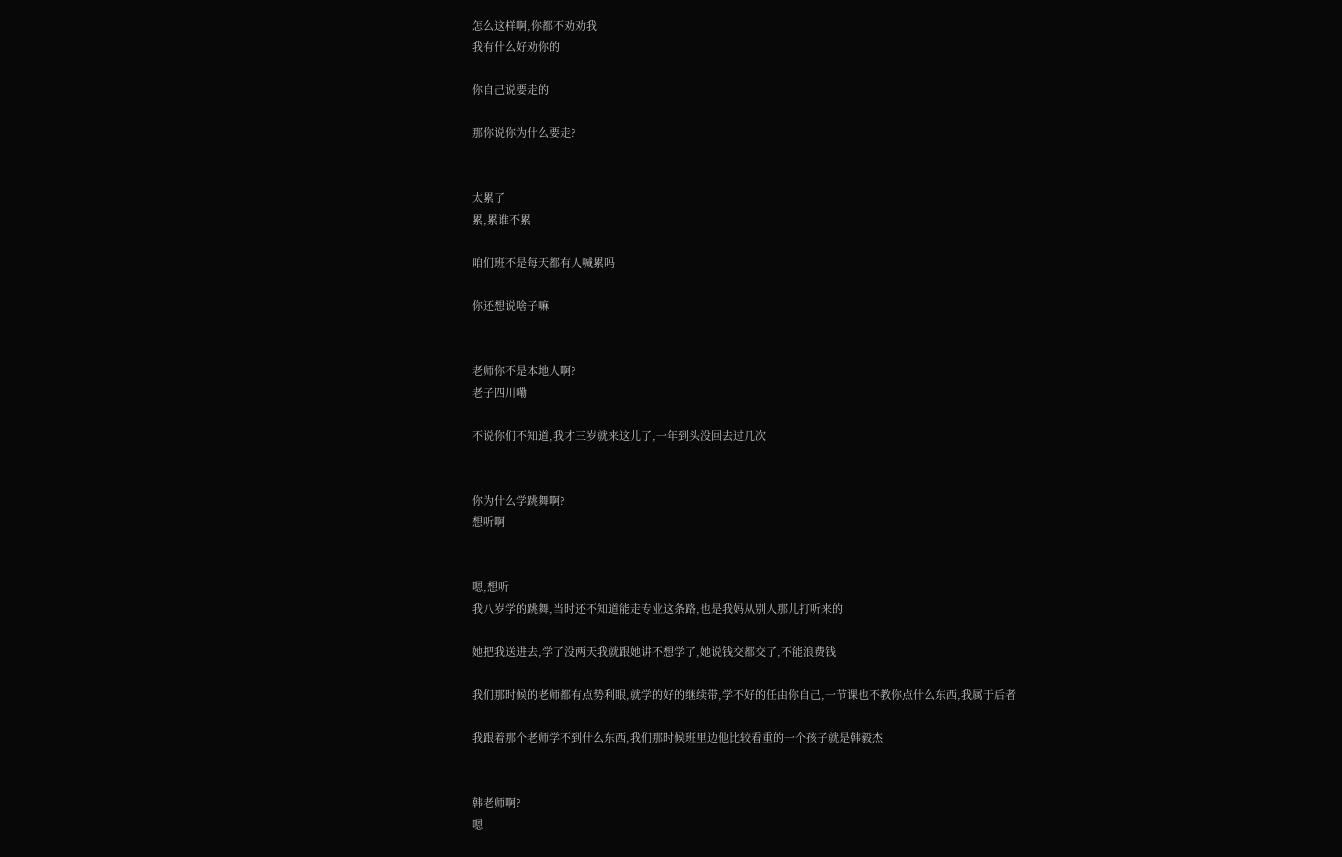怎么这样啊,你都不劝劝我
我有什么好劝你的

你自己说要走的

那你说你为什么要走?


太累了
累,累谁不累

咱们班不是每天都有人喊累吗

你还想说啥子嘛


老师你不是本地人啊?
老子四川嘞

不说你们不知道,我才三岁就来这儿了,一年到头没回去过几次


你为什么学跳舞啊?
想听啊


嗯,想听
我八岁学的跳舞,当时还不知道能走专业这条路,也是我妈从别人那儿打听来的

她把我送进去,学了没两天我就跟她讲不想学了,她说钱交都交了,不能浪费钱

我们那时候的老师都有点势利眼,就学的好的继续带,学不好的任由你自己,一节课也不教你点什么东西,我属于后者

我跟着那个老师学不到什么东西,我们那时候班里边他比较看重的一个孩子就是韩毅杰


韩老师啊?
嗯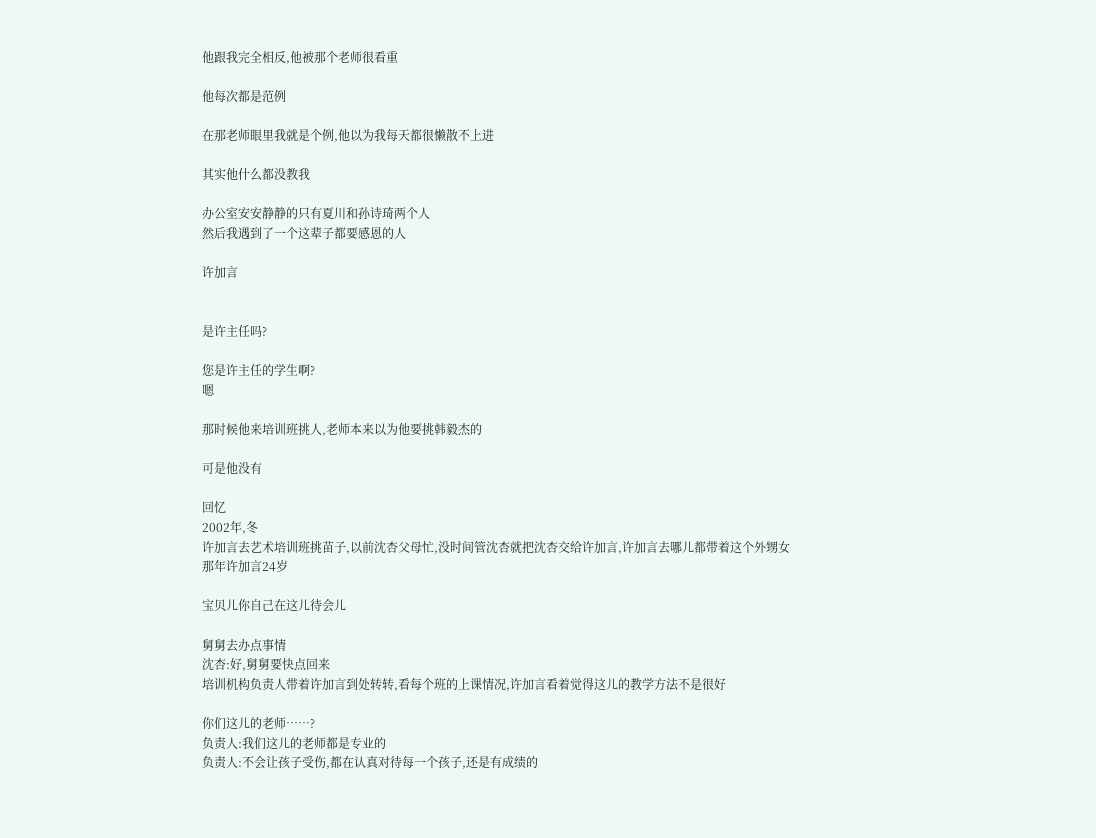他跟我完全相反,他被那个老师很看重

他每次都是范例

在那老师眼里我就是个例,他以为我每天都很懒散不上进

其实他什么都没教我

办公室安安静静的只有夏川和孙诗琦两个人
然后我遇到了一个这辈子都要感恩的人

许加言


是许主任吗?

您是许主任的学生啊?
嗯

那时候他来培训班挑人,老师本来以为他要挑韩毅杰的

可是他没有

回忆
2002年,冬
许加言去艺术培训班挑苗子,以前沈杏父母忙,没时间管沈杏就把沈杏交给许加言,许加言去哪儿都带着这个外甥女
那年许加言24岁

宝贝儿你自己在这儿待会儿

舅舅去办点事情
沈杏:好,舅舅要快点回来
培训机构负责人带着许加言到处转转,看每个班的上课情况,许加言看着觉得这儿的教学方法不是很好

你们这儿的老师……?
负责人:我们这儿的老师都是专业的
负责人:不会让孩子受伤,都在认真对待每一个孩子,还是有成绩的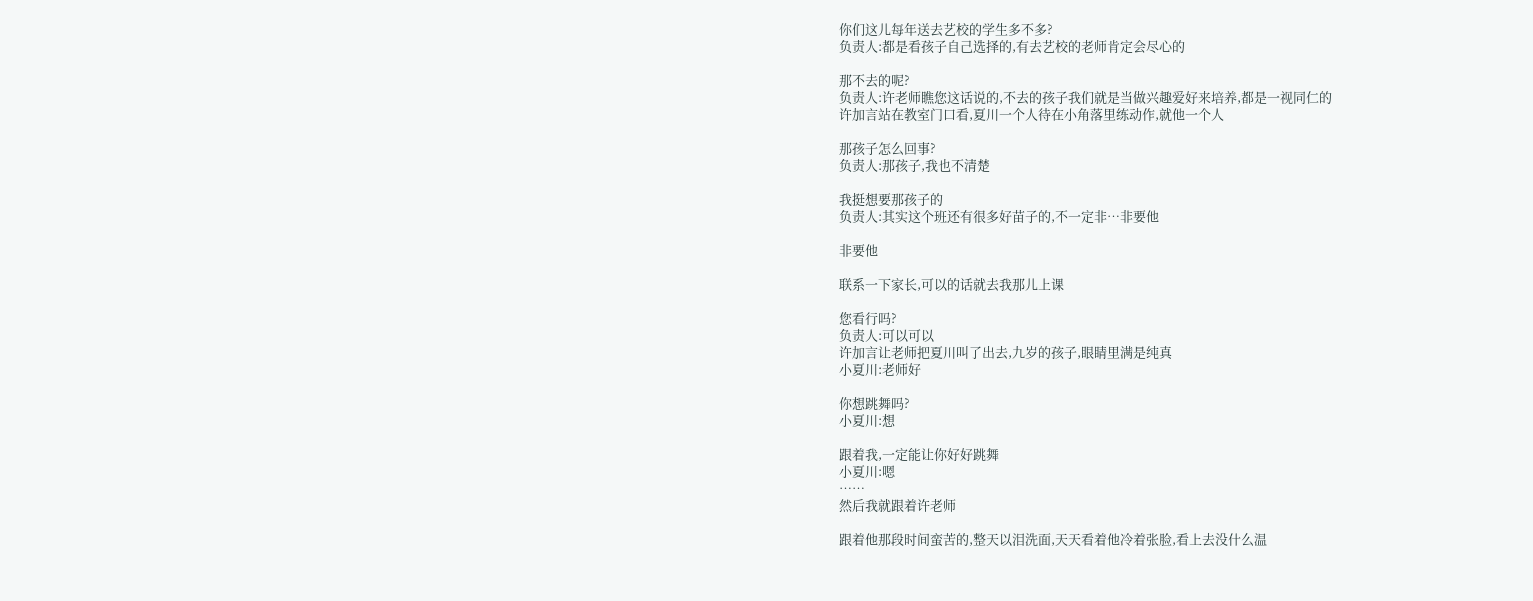你们这儿每年送去艺校的学生多不多?
负责人:都是看孩子自己选择的,有去艺校的老师肯定会尽心的

那不去的呢?
负责人:许老师瞧您这话说的,不去的孩子我们就是当做兴趣爱好来培养,都是一视同仁的
许加言站在教室门口看,夏川一个人待在小角落里练动作,就他一个人

那孩子怎么回事?
负责人:那孩子,我也不清楚

我挺想要那孩子的
负责人:其实这个班还有很多好苗子的,不一定非…非要他

非要他

联系一下家长,可以的话就去我那儿上课

您看行吗?
负责人:可以可以
许加言让老师把夏川叫了出去,九岁的孩子,眼睛里满是纯真
小夏川:老师好

你想跳舞吗?
小夏川:想

跟着我,一定能让你好好跳舞
小夏川:嗯
……
然后我就跟着许老师

跟着他那段时间蛮苦的,整天以泪洗面,天天看着他冷着张脸,看上去没什么温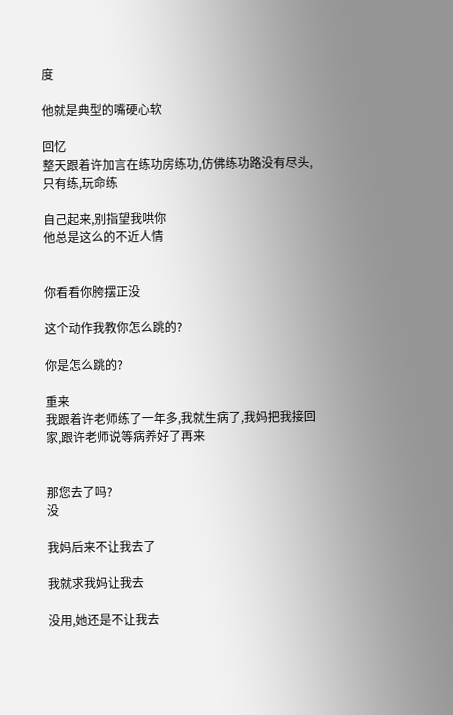度

他就是典型的嘴硬心软

回忆
整天跟着许加言在练功房练功,仿佛练功路没有尽头,只有练,玩命练

自己起来,别指望我哄你
他总是这么的不近人情


你看看你胯摆正没

这个动作我教你怎么跳的?

你是怎么跳的?

重来
我跟着许老师练了一年多,我就生病了,我妈把我接回家,跟许老师说等病养好了再来


那您去了吗?
没

我妈后来不让我去了

我就求我妈让我去

没用,她还是不让我去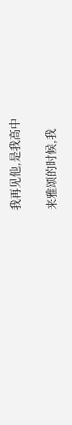我再见他,是我高中

来雅颂的时候,我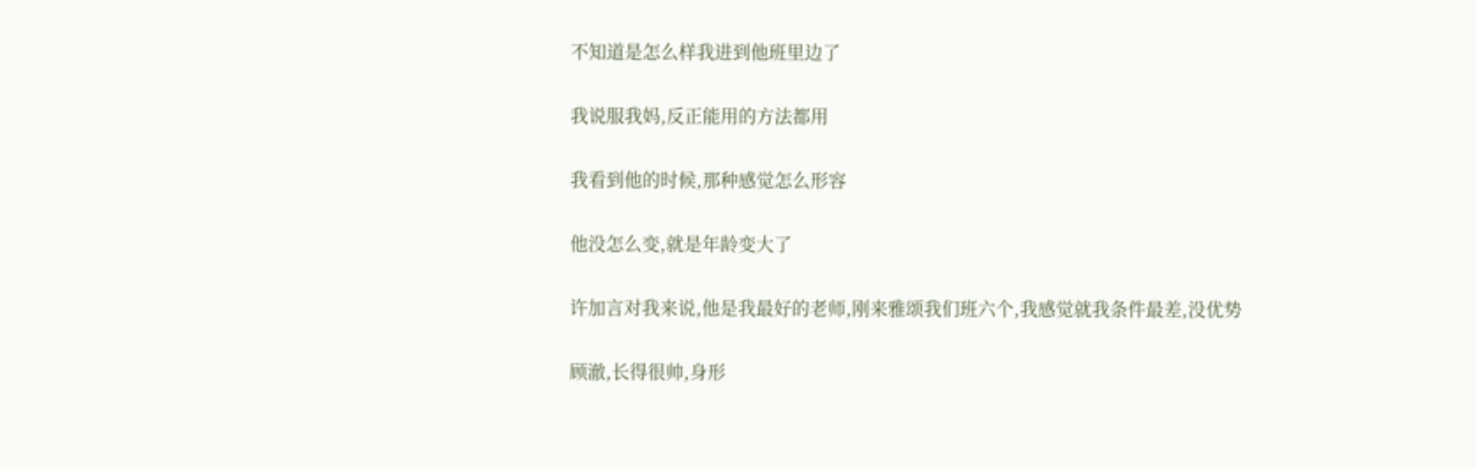不知道是怎么样我进到他班里边了

我说服我妈,反正能用的方法都用

我看到他的时候,那种感觉怎么形容

他没怎么变,就是年龄变大了

许加言对我来说,他是我最好的老师,刚来雅颂我们班六个,我感觉就我条件最差,没优势

顾澈,长得很帅,身形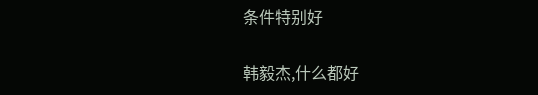条件特别好

韩毅杰,什么都好